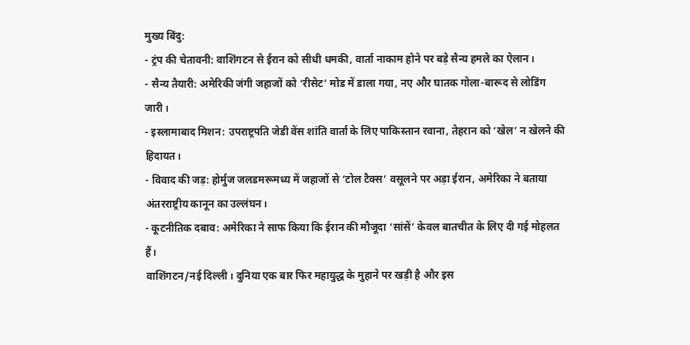मुख्य बिंदु:
- ट्रंप की चेतावनी: वाशिंगटन से ईरान को सीधी धमकी, वार्ता नाकाम होने पर बड़े सैन्य हमले का ऐलान।
- सैन्य तैयारी: अमेरिकी जंगी जहाजों को ‘रीसेट’ मोड में डाला गया, नए और घातक गोला-बारूद से लोडिंग जारी।
- इस्लामाबाद मिशन: उपराष्ट्रपति जेडी वेंस शांति वार्ता के लिए पाकिस्तान रवाना, तेहरान को ‘खेल’ न खेलने की हिदायत।
- विवाद की जड़: होर्मुज जलडमरूमध्य में जहाजों से ‘टोल टैक्स’ वसूलने पर अड़ा ईरान, अमेरिका ने बताया अंतरराष्ट्रीय कानून का उल्लंघन।
- कूटनीतिक दबाव: अमेरिका ने साफ किया कि ईरान की मौजूदा ‘सांसें’ केवल बातचीत के लिए दी गई मोहलत हैं।
वाशिंगटन/नई दिल्ली। दुनिया एक बार फिर महायुद्ध के मुहाने पर खड़ी है और इस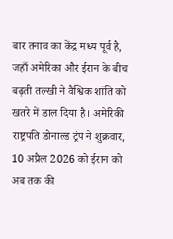बार तनाव का केंद्र मध्य पूर्व है, जहाँ अमेरिका और ईरान के बीच बढ़ती तल्खी ने वैश्विक शांति को खतरे में डाल दिया है। अमेरिकी राष्ट्रपति डोनाल्ड ट्रंप ने शुक्रवार, 10 अप्रैल 2026 को ईरान को अब तक की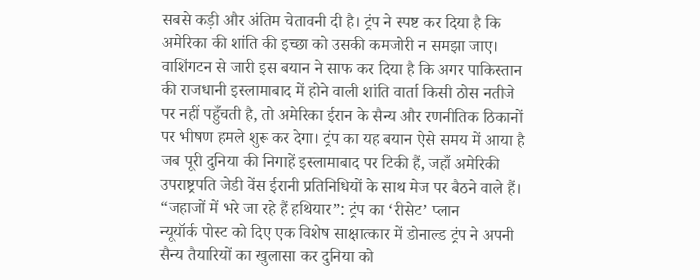सबसे कड़ी और अंतिम चेतावनी दी है। ट्रंप ने स्पष्ट कर दिया है कि अमेरिका की शांति की इच्छा को उसकी कमजोरी न समझा जाए। वाशिंगटन से जारी इस बयान ने साफ कर दिया है कि अगर पाकिस्तान की राजधानी इस्लामाबाद में होने वाली शांति वार्ता किसी ठोस नतीजे पर नहीं पहुँचती है, तो अमेरिका ईरान के सैन्य और रणनीतिक ठिकानों पर भीषण हमले शुरू कर देगा। ट्रंप का यह बयान ऐसे समय में आया है जब पूरी दुनिया की निगाहें इस्लामाबाद पर टिकी हैं, जहाँ अमेरिकी उपराष्ट्रपति जेडी वेंस ईरानी प्रतिनिधियों के साथ मेज पर बैठने वाले हैं।
“जहाजों में भरे जा रहे हैं हथियार”: ट्रंप का ‘रीसेट’ प्लान
न्यूयॉर्क पोस्ट को दिए एक विशेष साक्षात्कार में डोनाल्ड ट्रंप ने अपनी सैन्य तैयारियों का खुलासा कर दुनिया को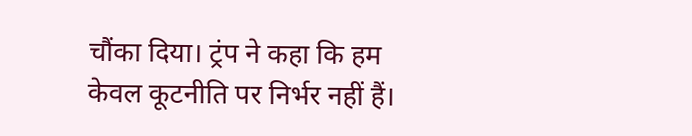चौंका दिया। ट्रंप ने कहा कि हम केवल कूटनीति पर निर्भर नहीं हैं।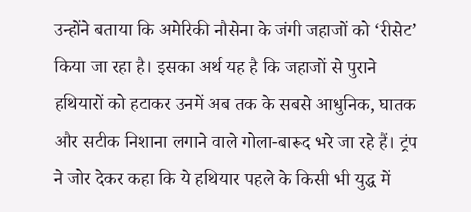उन्होंने बताया कि अमेरिकी नौसेना के जंगी जहाजों को ‘रीसेट’ किया जा रहा है। इसका अर्थ यह है कि जहाजों से पुराने हथियारों को हटाकर उनमें अब तक के सबसे आधुनिक, घातक और सटीक निशाना लगाने वाले गोला-बारूद भरे जा रहे हैं। ट्रंप ने जोर देकर कहा कि ये हथियार पहले के किसी भी युद्ध में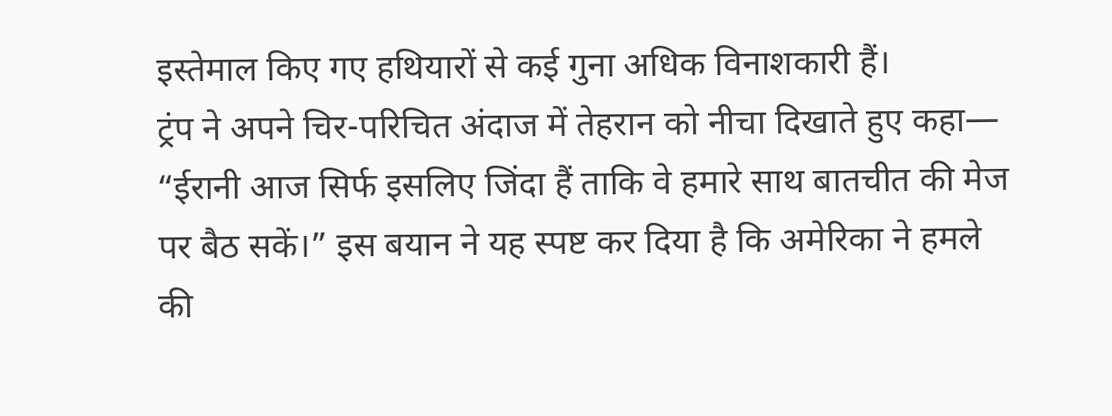इस्तेमाल किए गए हथियारों से कई गुना अधिक विनाशकारी हैं।
ट्रंप ने अपने चिर-परिचित अंदाज में तेहरान को नीचा दिखाते हुए कहा— “ईरानी आज सिर्फ इसलिए जिंदा हैं ताकि वे हमारे साथ बातचीत की मेज पर बैठ सकें।” इस बयान ने यह स्पष्ट कर दिया है कि अमेरिका ने हमले की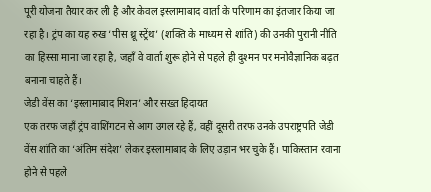पूरी योजना तैयार कर ली है और केवल इस्लामाबाद वार्ता के परिणाम का इंतजार किया जा रहा है। ट्रंप का यह रुख ‘पीस थ्रू स्ट्रेंथ’ (शक्ति के माध्यम से शांति) की उनकी पुरानी नीति का हिस्सा माना जा रहा है, जहाँ वे वार्ता शुरू होने से पहले ही दुश्मन पर मनोवैज्ञानिक बढ़त बनाना चाहते हैं।
जेडी वेंस का ‘इस्लामाबाद मिशन’ और सख्त हिदायत
एक तरफ जहाँ ट्रंप वाशिंगटन से आग उगल रहे हैं, वहीं दूसरी तरफ उनके उपराष्ट्रपति जेडी वेंस शांति का ‘अंतिम संदेश’ लेकर इस्लामाबाद के लिए उड़ान भर चुके हैं। पाकिस्तान रवाना होने से पहले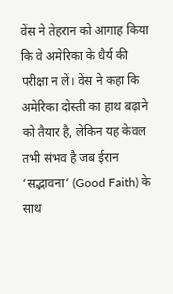वेंस ने तेहरान को आगाह किया कि वे अमेरिका के धैर्य की परीक्षा न लें। वेंस ने कहा कि अमेरिका दोस्ती का हाथ बढ़ाने को तैयार है, लेकिन यह केवल तभी संभव है जब ईरान ‘सद्भावना’ (Good Faith) के साथ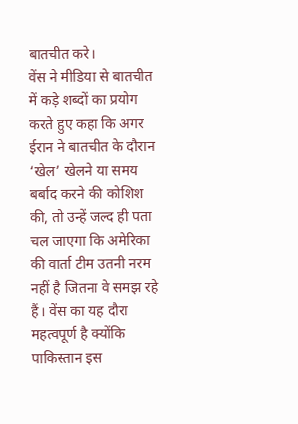बातचीत करे।
वेंस ने मीडिया से बातचीत में कड़े शब्दों का प्रयोग करते हुए कहा कि अगर ईरान ने बातचीत के दौरान ‘खेल’ खेलने या समय बर्बाद करने की कोशिश की, तो उन्हें जल्द ही पता चल जाएगा कि अमेरिका की वार्ता टीम उतनी नरम नहीं है जितना वे समझ रहे हैं। वेंस का यह दौरा महत्वपूर्ण है क्योंकि पाकिस्तान इस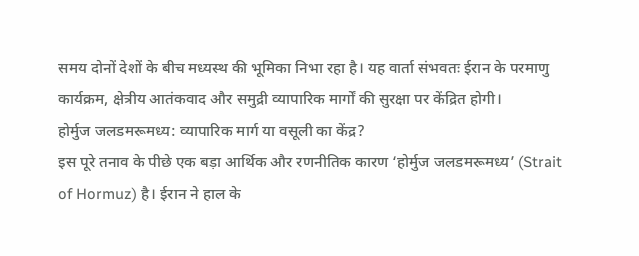समय दोनों देशों के बीच मध्यस्थ की भूमिका निभा रहा है। यह वार्ता संभवतः ईरान के परमाणु कार्यक्रम, क्षेत्रीय आतंकवाद और समुद्री व्यापारिक मार्गों की सुरक्षा पर केंद्रित होगी।
होर्मुज जलडमरूमध्य: व्यापारिक मार्ग या वसूली का केंद्र?
इस पूरे तनाव के पीछे एक बड़ा आर्थिक और रणनीतिक कारण ‘होर्मुज जलडमरूमध्य’ (Strait of Hormuz) है। ईरान ने हाल के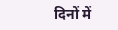दिनों में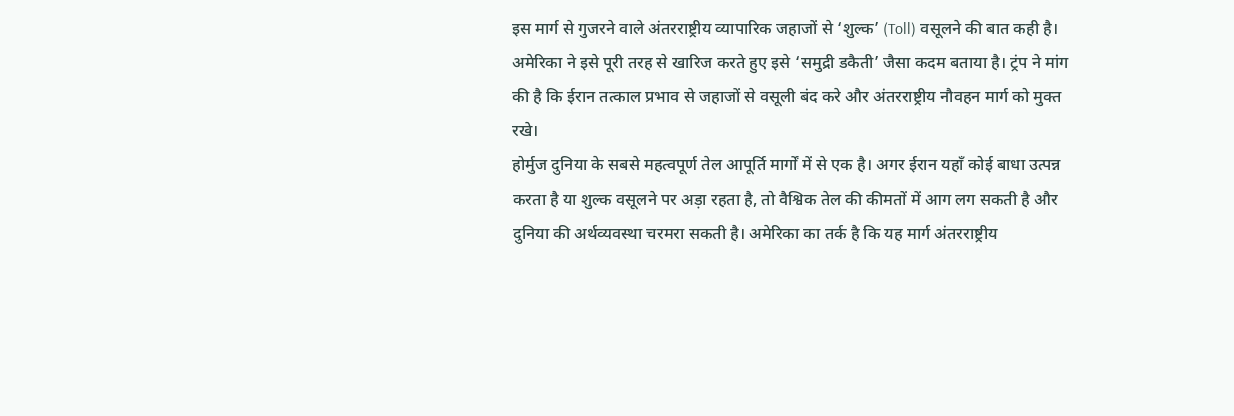इस मार्ग से गुजरने वाले अंतरराष्ट्रीय व्यापारिक जहाजों से ‘शुल्क’ (Toll) वसूलने की बात कही है। अमेरिका ने इसे पूरी तरह से खारिज करते हुए इसे ‘समुद्री डकैती’ जैसा कदम बताया है। ट्रंप ने मांग की है कि ईरान तत्काल प्रभाव से जहाजों से वसूली बंद करे और अंतरराष्ट्रीय नौवहन मार्ग को मुक्त रखे।
होर्मुज दुनिया के सबसे महत्वपूर्ण तेल आपूर्ति मार्गों में से एक है। अगर ईरान यहाँ कोई बाधा उत्पन्न करता है या शुल्क वसूलने पर अड़ा रहता है, तो वैश्विक तेल की कीमतों में आग लग सकती है और दुनिया की अर्थव्यवस्था चरमरा सकती है। अमेरिका का तर्क है कि यह मार्ग अंतरराष्ट्रीय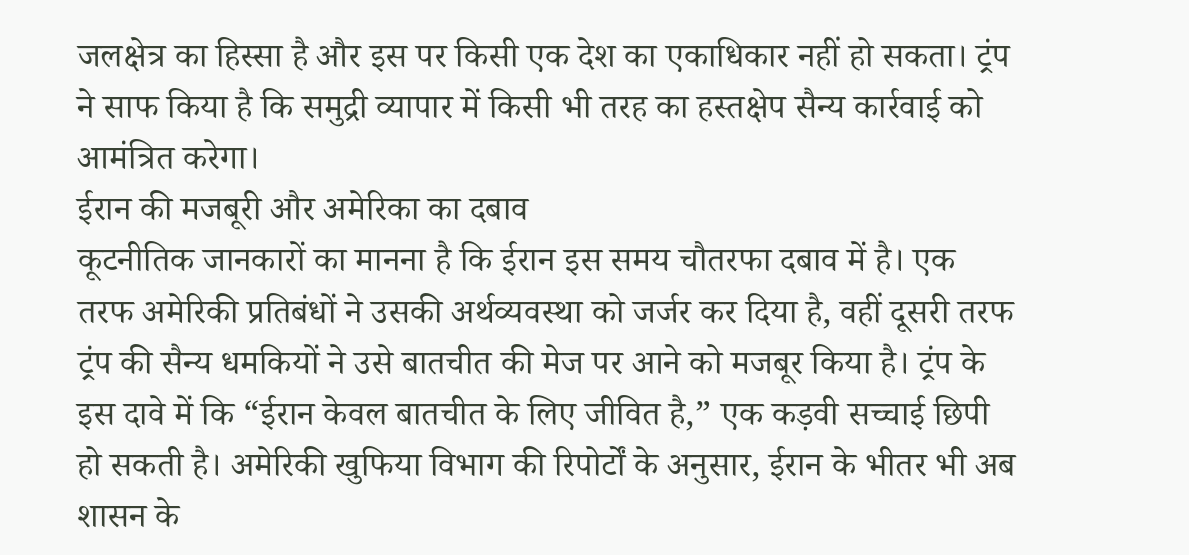जलक्षेत्र का हिस्सा है और इस पर किसी एक देश का एकाधिकार नहीं हो सकता। ट्रंप ने साफ किया है कि समुद्री व्यापार में किसी भी तरह का हस्तक्षेप सैन्य कार्रवाई को आमंत्रित करेगा।
ईरान की मजबूरी और अमेरिका का दबाव
कूटनीतिक जानकारों का मानना है कि ईरान इस समय चौतरफा दबाव में है। एक तरफ अमेरिकी प्रतिबंधों ने उसकी अर्थव्यवस्था को जर्जर कर दिया है, वहीं दूसरी तरफ ट्रंप की सैन्य धमकियों ने उसे बातचीत की मेज पर आने को मजबूर किया है। ट्रंप के इस दावे में कि “ईरान केवल बातचीत के लिए जीवित है,” एक कड़वी सच्चाई छिपी हो सकती है। अमेरिकी खुफिया विभाग की रिपोर्टों के अनुसार, ईरान के भीतर भी अब शासन के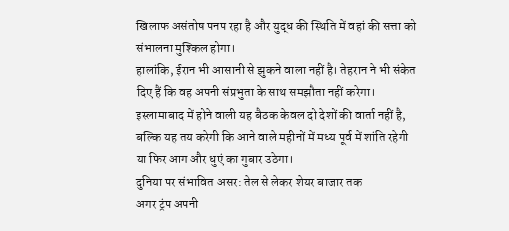खिलाफ असंतोष पनप रहा है और युद्ध की स्थिति में वहां की सत्ता को संभालना मुश्किल होगा।
हालांकि, ईरान भी आसानी से झुकने वाला नहीं है। तेहरान ने भी संकेत दिए हैं कि वह अपनी संप्रभुता के साथ समझौता नहीं करेगा। इस्लामाबाद में होने वाली यह बैठक केवल दो देशों की वार्ता नहीं है, बल्कि यह तय करेगी कि आने वाले महीनों में मध्य पूर्व में शांति रहेगी या फिर आग और धुएं का गुबार उठेगा।
दुनिया पर संभावित असर: तेल से लेकर शेयर बाजार तक
अगर ट्रंप अपनी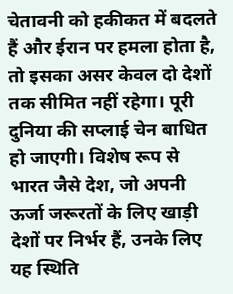चेतावनी को हकीकत में बदलते हैं और ईरान पर हमला होता है, तो इसका असर केवल दो देशों तक सीमित नहीं रहेगा। पूरी दुनिया की सप्लाई चेन बाधित हो जाएगी। विशेष रूप से भारत जैसे देश, जो अपनी ऊर्जा जरूरतों के लिए खाड़ी देशों पर निर्भर हैं, उनके लिए यह स्थिति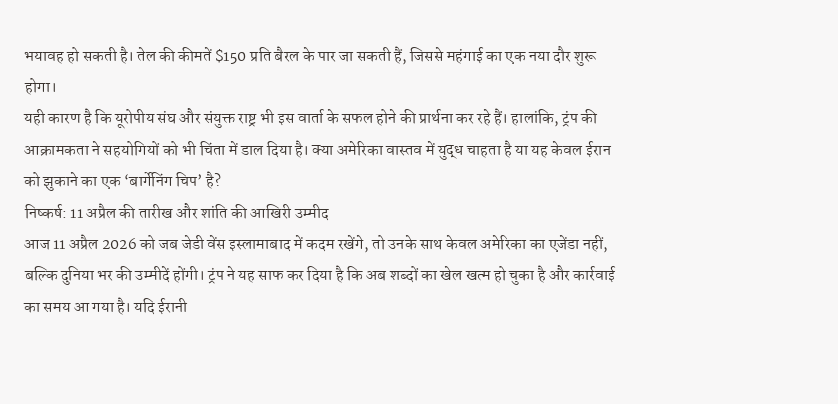भयावह हो सकती है। तेल की कीमतें $150 प्रति बैरल के पार जा सकती हैं, जिससे महंगाई का एक नया दौर शुरू होगा।
यही कारण है कि यूरोपीय संघ और संयुक्त राष्ट्र भी इस वार्ता के सफल होने की प्रार्थना कर रहे हैं। हालांकि, ट्रंप की आक्रामकता ने सहयोगियों को भी चिंता में डाल दिया है। क्या अमेरिका वास्तव में युद्ध चाहता है या यह केवल ईरान को झुकाने का एक ‘बार्गेनिंग चिप’ है?
निष्कर्ष: 11 अप्रैल की तारीख और शांति की आखिरी उम्मीद
आज 11 अप्रैल 2026 को जब जेडी वेंस इस्लामाबाद में कदम रखेंगे, तो उनके साथ केवल अमेरिका का एजेंडा नहीं, बल्कि दुनिया भर की उम्मीदें होंगी। ट्रंप ने यह साफ कर दिया है कि अब शब्दों का खेल खत्म हो चुका है और कार्रवाई का समय आ गया है। यदि ईरानी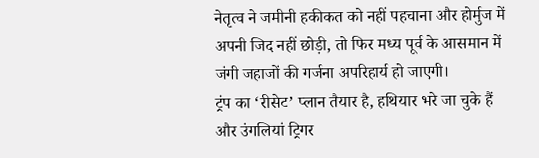नेतृत्व ने जमीनी हकीकत को नहीं पहचाना और होर्मुज में अपनी जिद नहीं छोड़ी, तो फिर मध्य पूर्व के आसमान में जंगी जहाजों की गर्जना अपरिहार्य हो जाएगी।
ट्रंप का ‘रीसेट’ प्लान तैयार है, हथियार भरे जा चुके हैं और उंगलियां ट्रिगर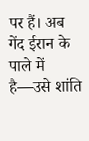पर हैं। अब गेंद ईरान के पाले में है—उसे शांति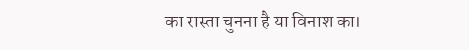का रास्ता चुनना है या विनाश का।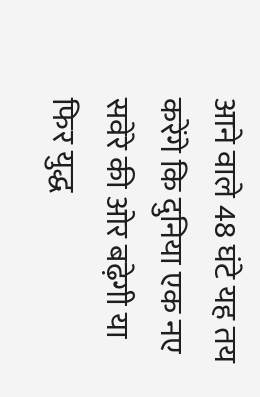आने वाले 48 घंटे यह तय करेंगे कि दुनिया एक नए सवेरे की ओर बढ़ेगी या फिर युद्ध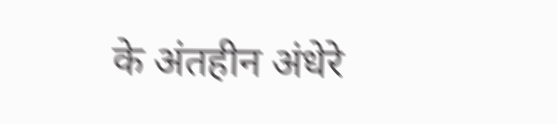के अंतहीन अंधेरे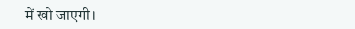में खो जाएगी।